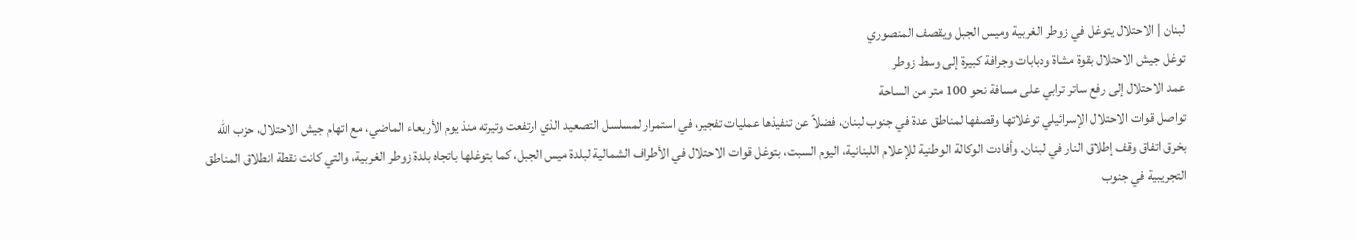لبنان | الاحتلال يتوغل في زوطر الغربية وميس الجبل ويقصف المنصوري
توغل جيش الاحتلال بقوة مشاة ودبابات وجرافة كبيرة إلى وسط زوطر
عمد الاحتلال إلى رفع ساتر ترابي على مسافة نحو 100 متر من الساحة
تواصل قوات الاحتلال الإسرائيلي توغلاتها وقصفها لمناطق عدة في جنوب لبنان، فضلاً عن تنفيذها عمليات تفجير، في استمرار لمسلسل التصعيد الذي ارتفعت وتيرته منذ يوم الأربعاء الماضي، مع اتهام جيش الاحتلال، حزب الله بخرق اتفاق وقف إطلاق النار في لبنان. وأفادت الوكالة الوطنية للإعلام اللبنانية، اليوم السبت، بتوغل قوات الاحتلال في الأطراف الشمالية لبلدة ميس الجبل، كما بتوغلها باتجاه بلدة زوطر الغربية، والتي كانت نقطة انطلاق المناطق التجريبية في جنوب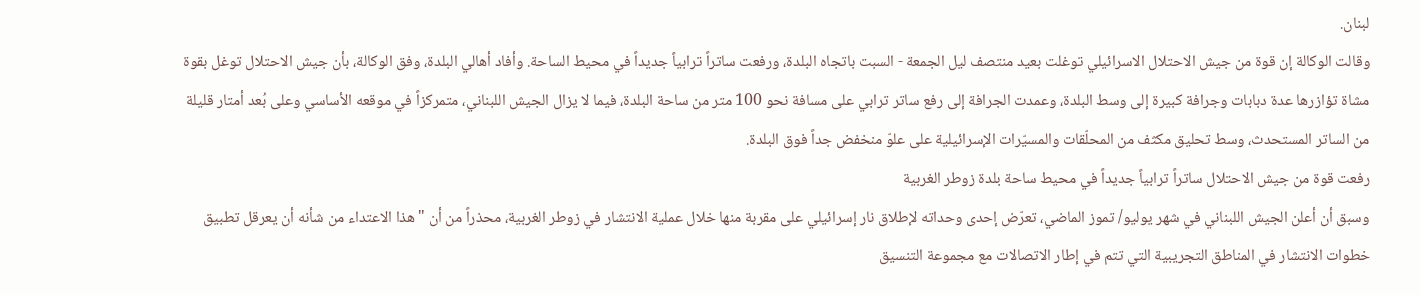لبنان.
وقالت الوكالة إن قوة من جيش الاحتلال الاسرائيلي توغلت بعيد منتصف ليل الجمعة - السبت باتجاه البلدة، ورفعت ساتراً ترابياً جديداً في محيط الساحة. وأفاد أهالي البلدة، وفق الوكالة، بأن جيش الاحتلال توغل بقوة مشاة تؤازرها عدة دبابات وجرافة كبيرة إلى وسط البلدة، وعمدت الجرافة إلى رفع ساتر ترابي على مسافة نحو 100 متر من ساحة البلدة، فيما لا يزال الجيش اللبناني، متمركزاً في موقعه الأساسي وعلى بُعد أمتار قليلة من الساتر المستحدث، وسط تحليق مكثف من المحلّقات والمسيّرات الإسرائيلية على علوّ منخفض جداً فوق البلدة.
رفعت قوة من جيش الاحتلال ساتراً ترابياً جديداً في محيط ساحة بلدة زوطر الغربية
وسبق أن أعلن الجيش اللبناني في شهر يوليو/ تموز الماضي، تعرّض إحدى وحداته لإطلاق نار إسرائيلي على مقربة منها خلال عملية الانتشار في زوطر الغربية، محذراً من أن "هذا الاعتداء من شأنه أن يعرقل تطبيق خطوات الانتشار في المناطق التجريبية التي تتم في إطار الاتصالات مع مجموعة التنسيق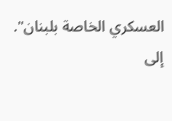العسكري الخاصة بلبنان".
إلى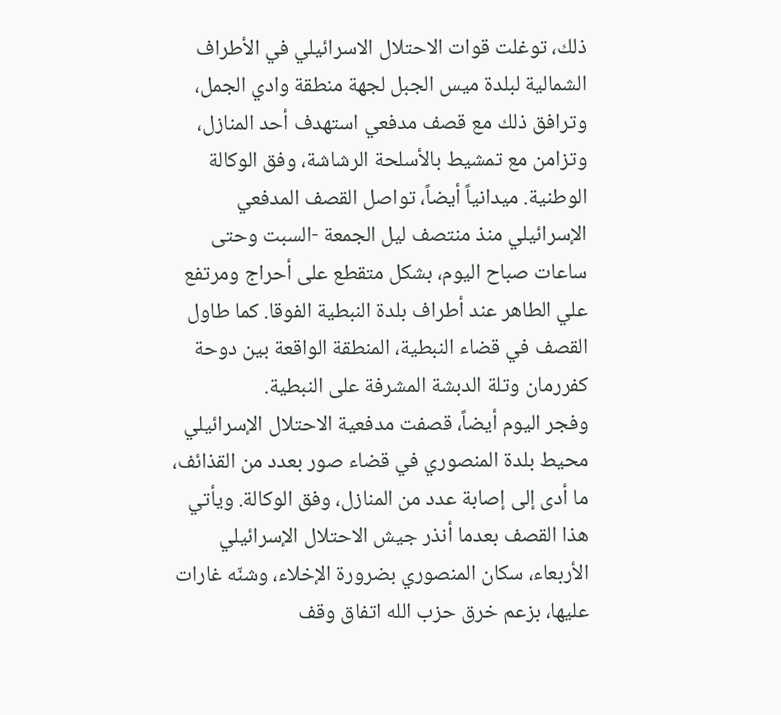ذلك، توغلت قوات الاحتلال الاسرائيلي في الأطراف الشمالية لبلدة ميس الجبل لجهة منطقة وادي الجمل، وترافق ذلك مع قصف مدفعي استهدف أحد المنازل، وتزامن مع تمشيط بالأسلحة الرشاشة، وفق الوكالة الوطنية. ميدانياً أيضاً، تواصل القصف المدفعي الإسرائيلي منذ منتصف ليل الجمعة -السبت وحتى ساعات صباح اليوم، بشكل متقطع على أحراج ومرتفع علي الطاهر عند أطراف بلدة النبطية الفوقا. كما طاول القصف في قضاء النبطية، المنطقة الواقعة بين دوحة كفررمان وتلة الدبشة المشرفة على النبطية.
وفجر اليوم أيضاً، قصفت مدفعية الاحتلال الإسرائيلي محيط بلدة المنصوري في قضاء صور بعدد من القذائف، ما أدى إلى إصابة عدد من المنازل، وفق الوكالة. ويأتي هذا القصف بعدما أنذر جيش الاحتلال الإسرائيلي الأربعاء، سكان المنصوري بضرورة الإخلاء، وشنّه غارات عليها، بزعم خرق حزب الله اتفاق وقف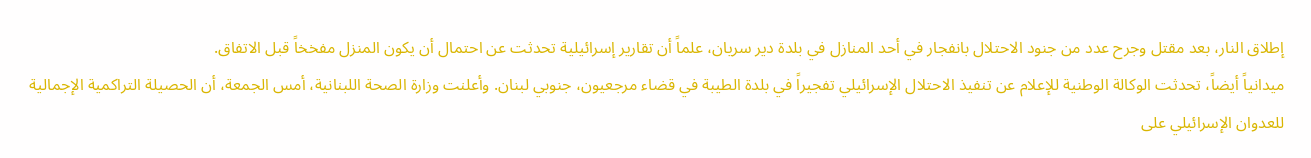إطلاق النار، بعد مقتل وجرح عدد من جنود الاحتلال بانفجار في أحد المنازل في بلدة دير سريان، علماً أن تقارير إسرائيلية تحدثت عن احتمال أن يكون المنزل مفخخاً قبل الاتفاق.
ميدانياً أيضاً، تحدثت الوكالة الوطنية للإعلام عن تنفيذ الاحتلال الإسرائيلي تفجيراً في بلدة الطيبة في قضاء مرجعيون، جنوبي لبنان. وأعلنت وزارة الصحة اللبنانية، أمس الجمعة، أن الحصيلة التراكمية الإجمالية للعدوان الإسرائيلي على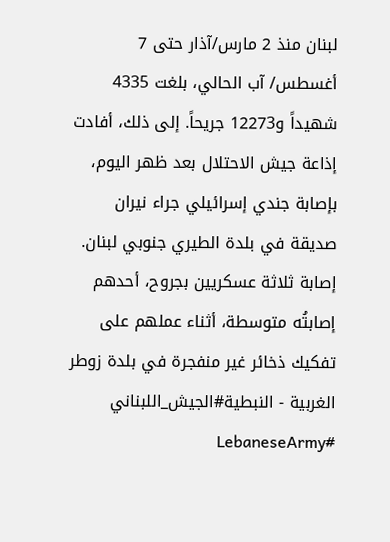لبنان منذ 2 مارس/آذار حتى 7 أغسطس/ آب الحالي، بلغت 4335 شهيداً و12273 جريحاً. إلى ذلك، أفادت إذاعة جيش الاحتلال بعد ظهر اليوم، بإصابة جندي إسرائيلي جراء نيران صديقة في بلدة الطيري جنوبي لبنان.
إصابة ثلاثة عسكريين بجروح، أحدهم إصابتُه متوسطة، أثناء عملهم على تفكيك ذخائر غير منفجرة في بلدة زوطر الغربية - النبطية#الجيش_اللبناني #LebaneseArmy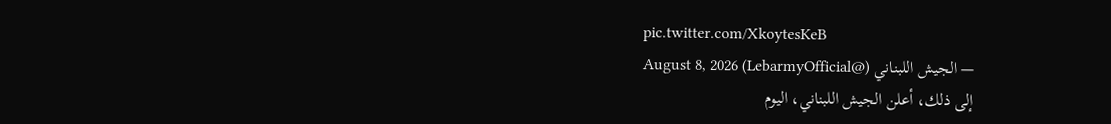pic.twitter.com/XkoytesKeB
— الجيش اللبناني (@LebarmyOfficial) August 8, 2026
إلى ذلك، أعلن الجيش اللبناني، اليوم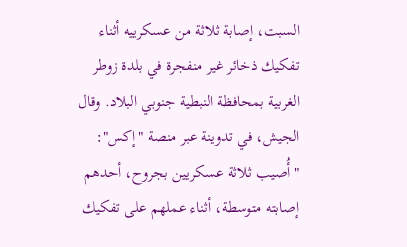السبت، إصابة ثلاثة من عسكرييه أثناء تفكيك ذخائر غير منفجرة في بلدة زوطر الغربية بمحافظة النبطية جنوبي البلاد. وقال الجيش، في تدوينة عبر منصة "إكس": "أُصيب ثلاثة عسكريين بجروح، أحدهم إصابته متوسطة، أثناء عملهم على تفكيك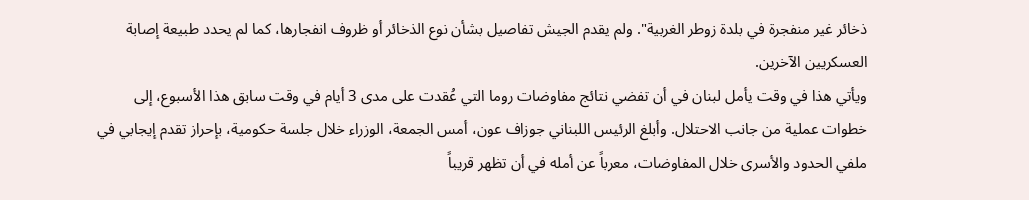ذخائر غير منفجرة في بلدة زوطر الغربية". ولم يقدم الجيش تفاصيل بشأن نوع الذخائر أو ظروف انفجارها، كما لم يحدد طبيعة إصابة العسكريين الآخرين.
ويأتي هذا في وقت يأمل لبنان في أن تفضي نتائج مفاوضات روما التي عُقدت على مدى 3 أيام في وقت سابق هذا الأسبوع، إلى خطوات عملية من جانب الاحتلال. وأبلغ الرئيس اللبناني جوزاف عون، أمس الجمعة، الوزراء خلال جلسة حكومية، بإحراز تقدم إيجابي في ملفي الحدود والأسرى خلال المفاوضات، معرباً عن أمله في أن تظهر قريباً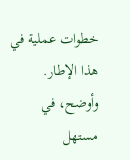خطوات عملية في هذا الإطار. وأوضح، في مستهل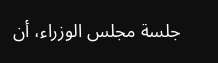جلسة مجلس الوزراء، أن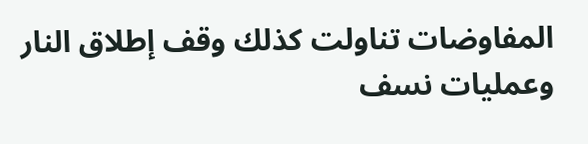المفاوضات تناولت كذلك وقف إطلاق النار وعمليات نسف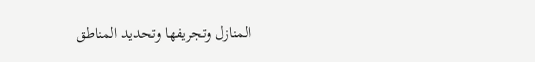المنازل وتجريفها وتحديد المناطق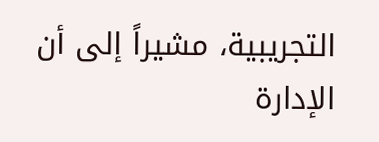التجريبية، مشيراً إلى أن الإدارة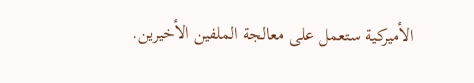الأميركية ستعمل على معالجة الملفين الأخيرين.